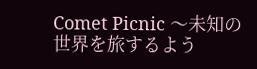Comet Picnic 〜未知の世界を旅するよう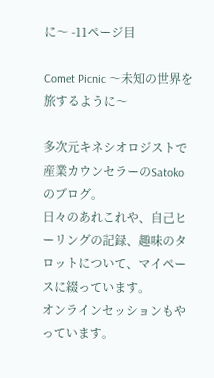に〜 -11ページ目

Comet Picnic 〜未知の世界を旅するように〜

多次元キネシオロジストで産業カウンセラーのSatokoのブログ。
日々のあれこれや、自己ヒーリングの記録、趣味のタロットについて、マイペースに綴っています。
オンラインセッションもやっています。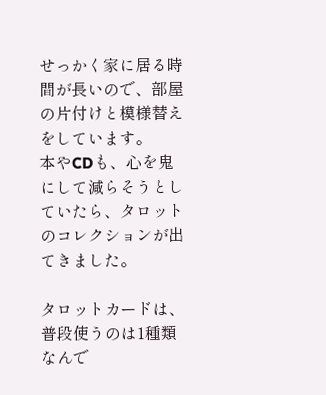せっかく家に居る時間が長いので、部屋の片付けと模様替えをしています。
本やCDも、心を鬼にして減らそうとしていたら、タロットのコレクションが出てきました。

タロットカードは、普段使うのは1種類なんで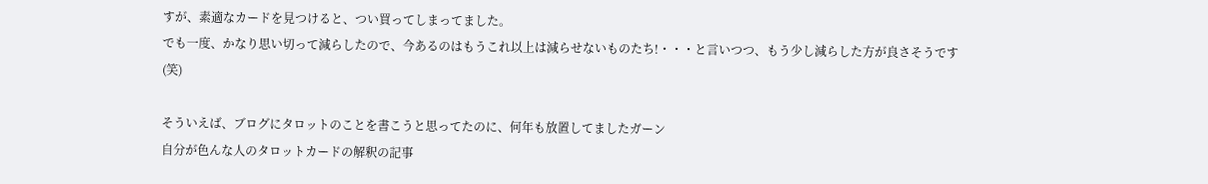すが、素適なカードを見つけると、つい買ってしまってました。
でも一度、かなり思い切って減らしたので、今あるのはもうこれ以上は減らせないものたち!・・・と言いつつ、もう少し減らした方が良さそうです(笑)

そういえば、ブログにタロットのことを書こうと思ってたのに、何年も放置してましたガーン
自分が色んな人のタロットカードの解釈の記事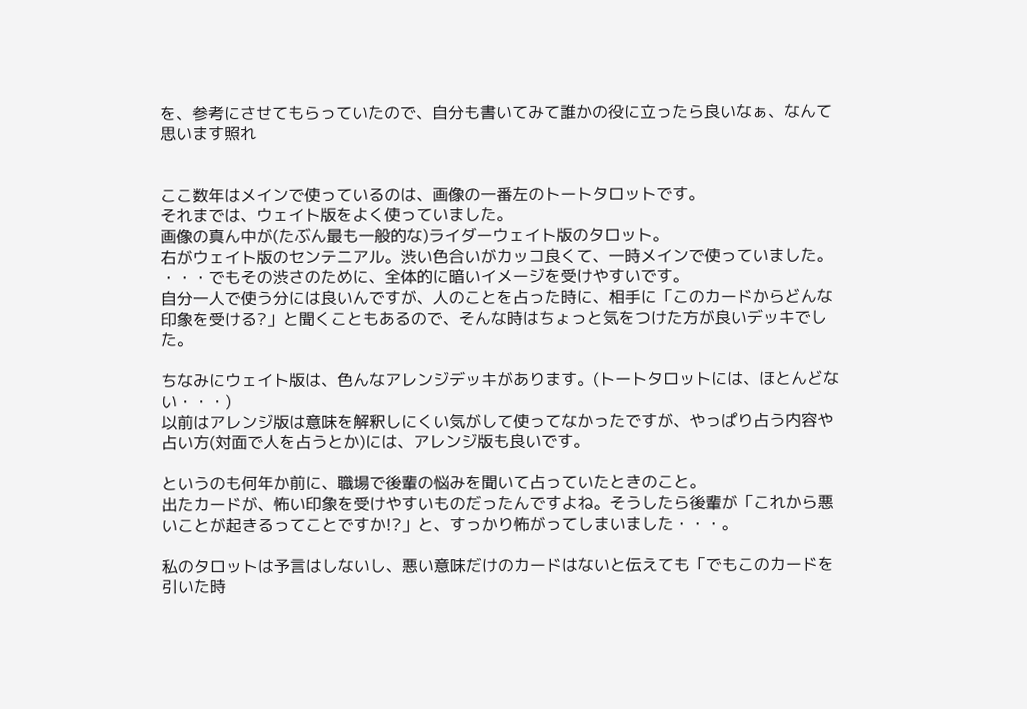を、参考にさせてもらっていたので、自分も書いてみて誰かの役に立ったら良いなぁ、なんて思います照れ


ここ数年はメインで使っているのは、画像の一番左のトートタロットです。
それまでは、ウェイト版をよく使っていました。
画像の真ん中が(たぶん最も一般的な)ライダーウェイト版のタロット。
右がウェイト版のセンテニアル。渋い色合いがカッコ良くて、一時メインで使っていました。
・・・でもその渋さのために、全体的に暗いイメージを受けやすいです。
自分一人で使う分には良いんですが、人のことを占った時に、相手に「このカードからどんな印象を受ける?」と聞くこともあるので、そんな時はちょっと気をつけた方が良いデッキでした。

ちなみにウェイト版は、色んなアレンジデッキがあります。(トートタロットには、ほとんどない・・・)
以前はアレンジ版は意味を解釈しにくい気がして使ってなかったですが、やっぱり占う内容や占い方(対面で人を占うとか)には、アレンジ版も良いです。

というのも何年か前に、職場で後輩の悩みを聞いて占っていたときのこと。
出たカードが、怖い印象を受けやすいものだったんですよね。そうしたら後輩が「これから悪いことが起きるってことですか!?」と、すっかり怖がってしまいました・・・。

私のタロットは予言はしないし、悪い意味だけのカードはないと伝えても「でもこのカードを引いた時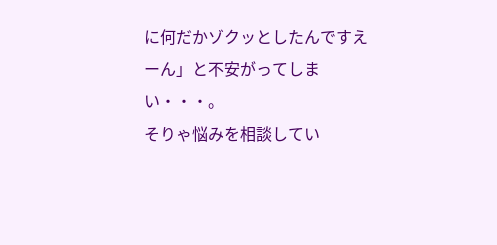に何だかゾクッとしたんですえーん」と不安がってしまい・・・。
そりゃ悩みを相談してい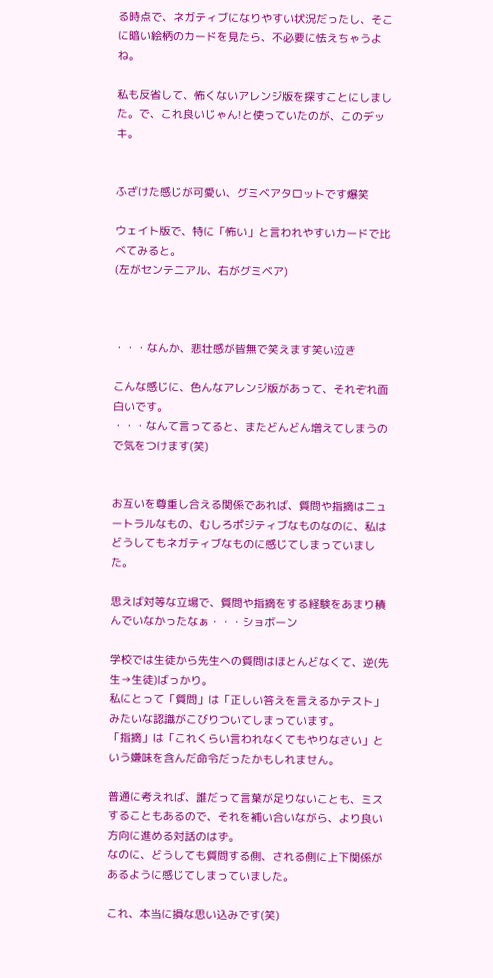る時点で、ネガティブになりやすい状況だったし、そこに暗い絵柄のカードを見たら、不必要に怯えちゃうよね。

私も反省して、怖くないアレンジ版を探すことにしました。で、これ良いじゃん!と使っていたのが、このデッキ。


ふざけた感じが可愛い、グミベアタロットです爆笑

ウェイト版で、特に「怖い」と言われやすいカードで比べてみると。
(左がセンテニアル、右がグミベア)



・・・なんか、悲壮感が皆無で笑えます笑い泣き

こんな感じに、色んなアレンジ版があって、それぞれ面白いです。
・・・なんて言ってると、またどんどん増えてしまうので気をつけます(笑)


お互いを尊重し合える関係であれば、質問や指摘はニュートラルなもの、むしろポジティブなものなのに、私はどうしてもネガティブなものに感じてしまっていました。

思えば対等な立場で、質問や指摘をする経験をあまり積んでいなかったなぁ・・・ショボーン

学校では生徒から先生への質問はほとんどなくて、逆(先生→生徒)ばっかり。
私にとって「質問」は「正しい答えを言えるかテスト」みたいな認識がこびりついてしまっています。
「指摘」は「これくらい言われなくてもやりなさい」という嫌味を含んだ命令だったかもしれません。

普通に考えれば、誰だって言葉が足りないことも、ミスすることもあるので、それを補い合いながら、より良い方向に進める対話のはず。
なのに、どうしても質問する側、される側に上下関係があるように感じてしまっていました。

これ、本当に損な思い込みです(笑)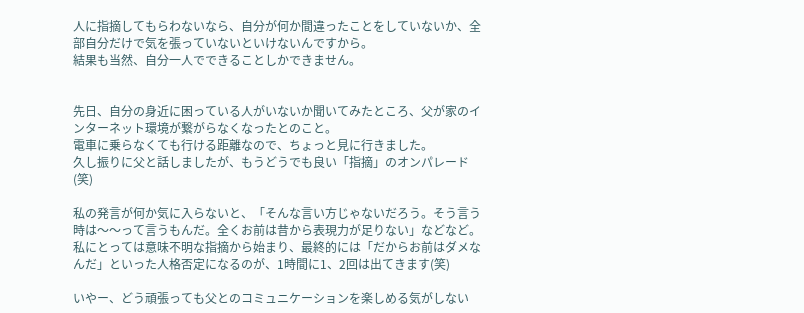人に指摘してもらわないなら、自分が何か間違ったことをしていないか、全部自分だけで気を張っていないといけないんですから。
結果も当然、自分一人でできることしかできません。


先日、自分の身近に困っている人がいないか聞いてみたところ、父が家のインターネット環境が繋がらなくなったとのこと。
電車に乗らなくても行ける距離なので、ちょっと見に行きました。
久し振りに父と話しましたが、もうどうでも良い「指摘」のオンパレード(笑)

私の発言が何か気に入らないと、「そんな言い方じゃないだろう。そう言う時は〜〜って言うもんだ。全くお前は昔から表現力が足りない」などなど。
私にとっては意味不明な指摘から始まり、最終的には「だからお前はダメなんだ」といった人格否定になるのが、1時間に1、2回は出てきます(笑)

いやー、どう頑張っても父とのコミュニケーションを楽しめる気がしない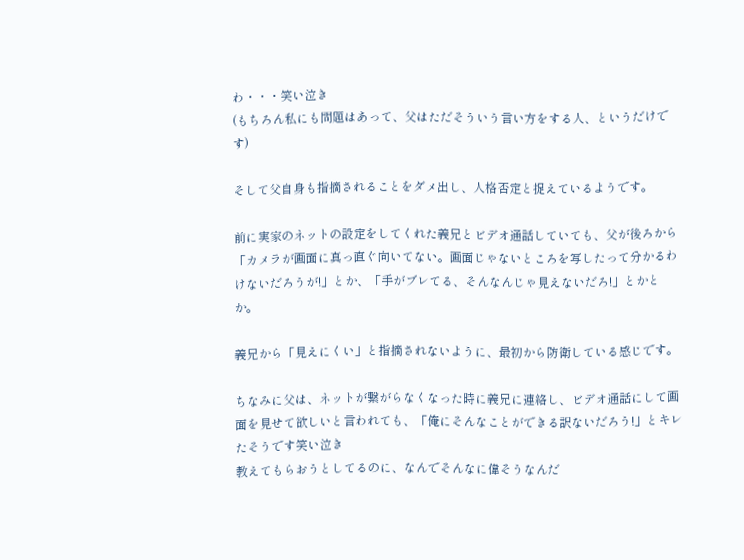わ・・・笑い泣き
(もちろん私にも問題はあって、父はただそういう言い方をする人、というだけです)

そして父自身も指摘されることをダメ出し、人格否定と捉えているようです。

前に実家のネットの設定をしてくれた義兄とビデオ通話していても、父が後ろから「カメラが画面に真っ直ぐ向いてない。画面じゃないところを写したって分かるわけないだろうが!」とか、「手がブレてる、そんなんじゃ見えないだろ!」とかとか。

義兄から「見えにくい」と指摘されないように、最初から防衛している感じです。

ちなみに父は、ネットが繋がらなくなった時に義兄に連絡し、ビデオ通話にして画面を見せて欲しいと言われても、「俺にそんなことができる訳ないだろう!」とキレたそうです笑い泣き
教えてもらおうとしてるのに、なんでそんなに偉そうなんだ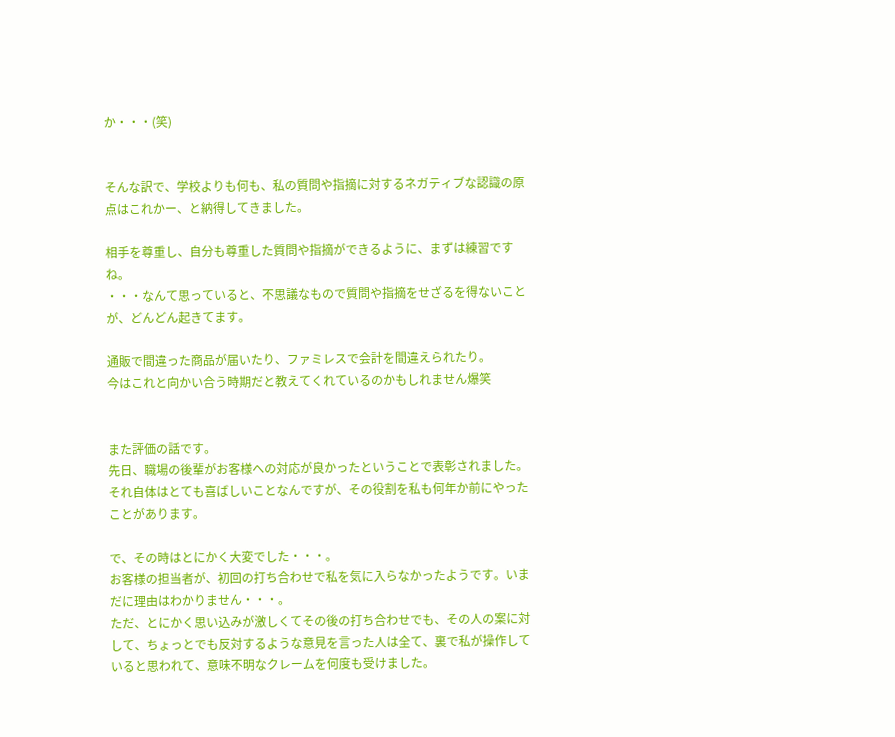か・・・(笑)


そんな訳で、学校よりも何も、私の質問や指摘に対するネガティブな認識の原点はこれかー、と納得してきました。

相手を尊重し、自分も尊重した質問や指摘ができるように、まずは練習ですね。
・・・なんて思っていると、不思議なもので質問や指摘をせざるを得ないことが、どんどん起きてます。

通販で間違った商品が届いたり、ファミレスで会計を間違えられたり。
今はこれと向かい合う時期だと教えてくれているのかもしれません爆笑


また評価の話です。
先日、職場の後輩がお客様への対応が良かったということで表彰されました。
それ自体はとても喜ばしいことなんですが、その役割を私も何年か前にやったことがあります。

で、その時はとにかく大変でした・・・。
お客様の担当者が、初回の打ち合わせで私を気に入らなかったようです。いまだに理由はわかりません・・・。
ただ、とにかく思い込みが激しくてその後の打ち合わせでも、その人の案に対して、ちょっとでも反対するような意見を言った人は全て、裏で私が操作していると思われて、意味不明なクレームを何度も受けました。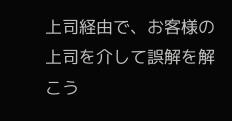上司経由で、お客様の上司を介して誤解を解こう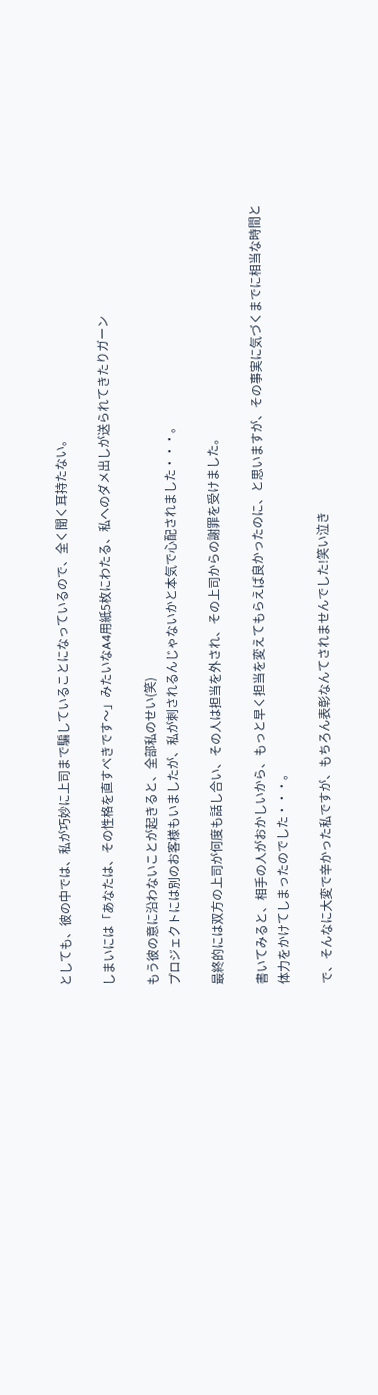としても、彼の中では、私が巧妙に上司まで騙していることになっているので、全く聞く耳持たない。

しまいには「あなたは、その性格を直すべきです〜」みたいなA4用紙5枚にわたる、私へのダメ出しが送られてきたりガーン

もう彼の意に沿わないことが起きると、全部私のせい(笑)
プロジェクトには別のお客様もいましたが、私が刺されるんじゃないかと本気で心配されました・・・。

最終的には双方の上司が何度も話し合い、その人は担当を外され、その上司からの謝罪を受けました。

書いてみると、相手の人がおかしいから、もっと早く担当を変えてもらえば良かったのに、と思いますが、その事実に気づくまでに相当な時間と体力をかけてしまったのでした・・・。

で、そんなに大変で辛かった私ですが、もちろん表彰なんてされませんでした!笑い泣き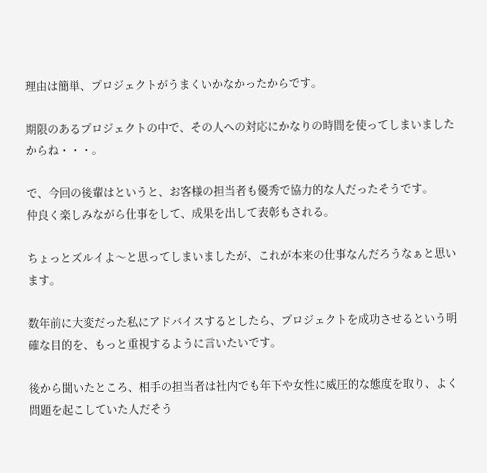理由は簡単、プロジェクトがうまくいかなかったからです。

期限のあるプロジェクトの中で、その人への対応にかなりの時間を使ってしまいましたからね・・・。

で、今回の後輩はというと、お客様の担当者も優秀で協力的な人だったそうです。
仲良く楽しみながら仕事をして、成果を出して表彰もされる。

ちょっとズルイよ〜と思ってしまいましたが、これが本来の仕事なんだろうなぁと思います。

数年前に大変だった私にアドバイスするとしたら、プロジェクトを成功させるという明確な目的を、もっと重視するように言いたいです。

後から聞いたところ、相手の担当者は社内でも年下や女性に威圧的な態度を取り、よく問題を起こしていた人だそう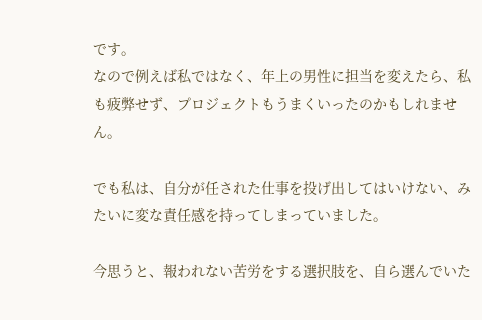です。
なので例えば私ではなく、年上の男性に担当を変えたら、私も疲弊せず、プロジェクトもうまくいったのかもしれません。

でも私は、自分が任された仕事を投げ出してはいけない、みたいに変な責任感を持ってしまっていました。

今思うと、報われない苦労をする選択肢を、自ら選んでいた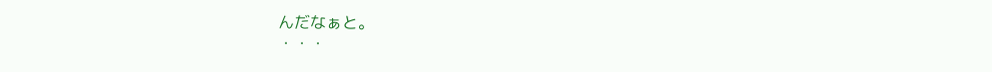んだなぁと。
・・・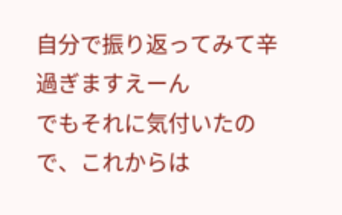自分で振り返ってみて辛過ぎますえーん
でもそれに気付いたので、これからは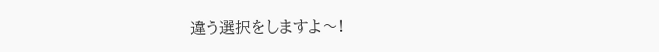違う選択をしますよ〜!